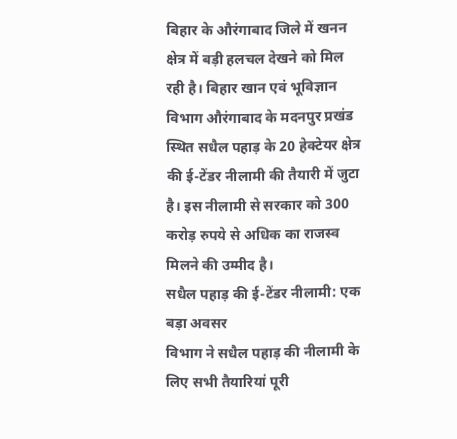बिहार के औरंगाबाद जिले में खनन क्षेत्र में बड़ी हलचल देखने को मिल रही है। बिहार खान एवं भूविज्ञान विभाग औरंगाबाद के मदनपुर प्रखंड स्थित सधैल पहाड़ के 20 हेक्टेयर क्षेत्र की ई-टेंडर नीलामी की तैयारी में जुटा है। इस नीलामी से सरकार को 300 करोड़ रुपये से अधिक का राजस्व मिलने की उम्मीद है।
सधैल पहाड़ की ई-टेंडर नीलामी: एक बड़ा अवसर
विभाग ने सधैल पहाड़ की नीलामी के लिए सभी तैयारियां पूरी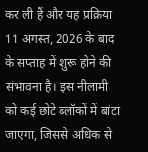कर ली हैं और यह प्रक्रिया 11 अगस्त, 2026 के बाद के सप्ताह में शुरू होने की संभावना है। इस नीलामी को कई छोटे ब्लॉकों में बांटा जाएगा, जिससे अधिक से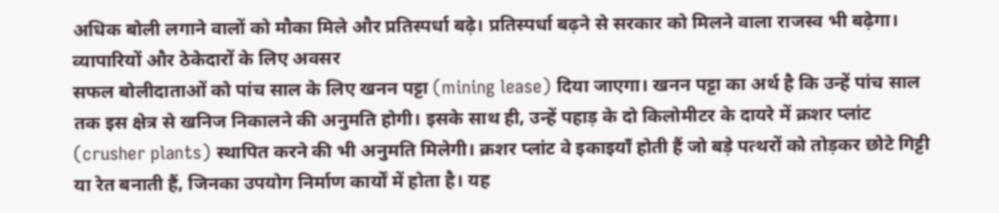अधिक बोली लगाने वालों को मौका मिले और प्रतिस्पर्धा बढ़े। प्रतिस्पर्धा बढ़ने से सरकार को मिलने वाला राजस्व भी बढ़ेगा।
व्यापारियों और ठेकेदारों के लिए अवसर
सफल बोलीदाताओं को पांच साल के लिए खनन पट्टा (mining lease) दिया जाएगा। खनन पट्टा का अर्थ है कि उन्हें पांच साल तक इस क्षेत्र से खनिज निकालने की अनुमति होगी। इसके साथ ही, उन्हें पहाड़ के दो किलोमीटर के दायरे में क्रशर प्लांट (crusher plants) स्थापित करने की भी अनुमति मिलेगी। क्रशर प्लांट वे इकाइयाँ होती हैं जो बड़े पत्थरों को तोड़कर छोटे गिट्टी या रेत बनाती हैं, जिनका उपयोग निर्माण कार्यों में होता है। यह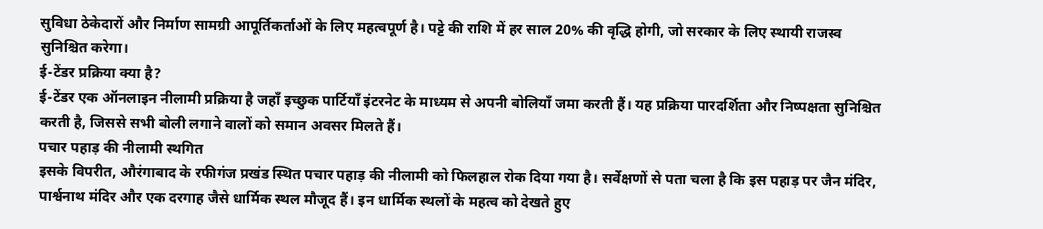सुविधा ठेकेदारों और निर्माण सामग्री आपूर्तिकर्ताओं के लिए महत्वपूर्ण है। पट्टे की राशि में हर साल 20% की वृद्धि होगी, जो सरकार के लिए स्थायी राजस्व सुनिश्चित करेगा।
ई-टेंडर प्रक्रिया क्या है?
ई-टेंडर एक ऑनलाइन नीलामी प्रक्रिया है जहाँ इच्छुक पार्टियाँ इंटरनेट के माध्यम से अपनी बोलियाँ जमा करती हैं। यह प्रक्रिया पारदर्शिता और निष्पक्षता सुनिश्चित करती है, जिससे सभी बोली लगाने वालों को समान अवसर मिलते हैं।
पचार पहाड़ की नीलामी स्थगित
इसके विपरीत, औरंगाबाद के रफीगंज प्रखंड स्थित पचार पहाड़ की नीलामी को फिलहाल रोक दिया गया है। सर्वेक्षणों से पता चला है कि इस पहाड़ पर जैन मंदिर, पार्श्वनाथ मंदिर और एक दरगाह जैसे धार्मिक स्थल मौजूद हैं। इन धार्मिक स्थलों के महत्व को देखते हुए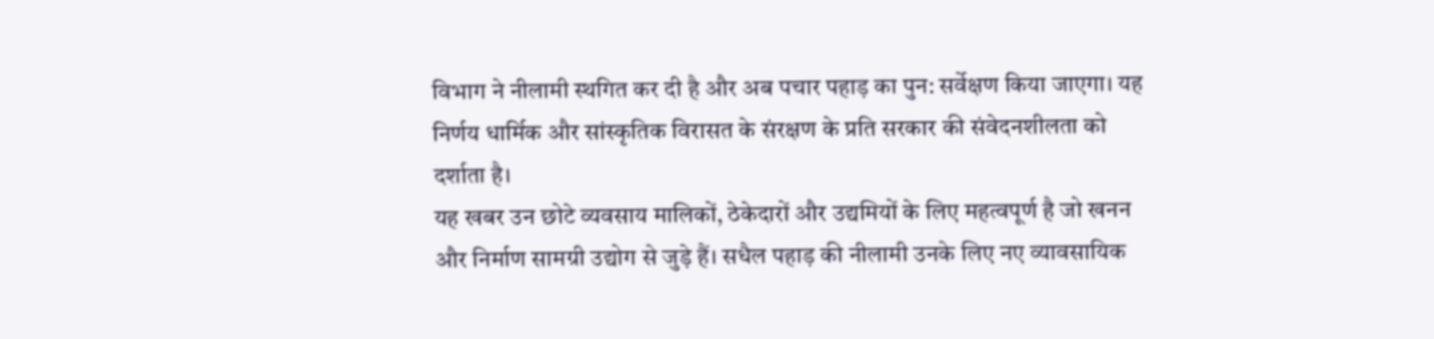विभाग ने नीलामी स्थगित कर दी है और अब पचार पहाड़ का पुन: सर्वेक्षण किया जाएगा। यह निर्णय धार्मिक और सांस्कृतिक विरासत के संरक्षण के प्रति सरकार की संवेदनशीलता को दर्शाता है।
यह खबर उन छोटे व्यवसाय मालिकों, ठेकेदारों और उद्यमियों के लिए महत्वपूर्ण है जो खनन और निर्माण सामग्री उद्योग से जुड़े हैं। सधैल पहाड़ की नीलामी उनके लिए नए व्यावसायिक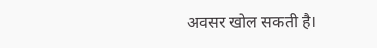अवसर खोल सकती है।